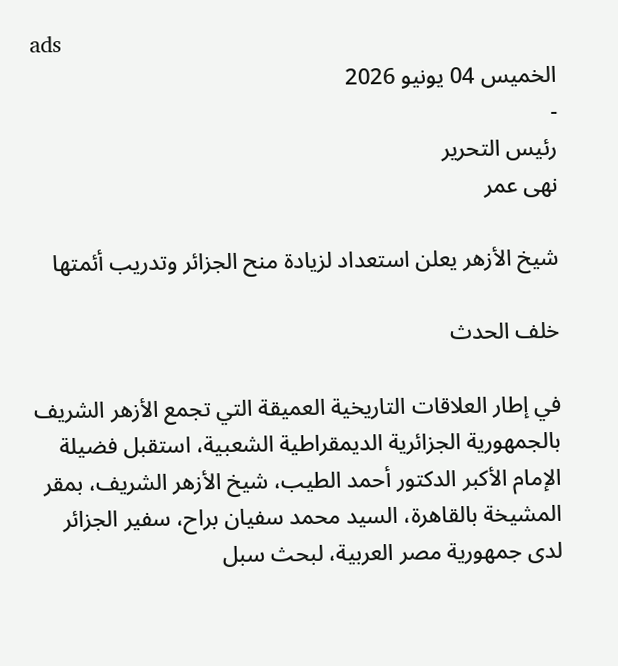ads
الخميس 04 يونيو 2026
-
رئيس التحرير
نهى عمر

شيخ الأزهر يعلن استعداد لزيادة منح الجزائر وتدريب أئمتها

خلف الحدث

في إطار العلاقات التاريخية العميقة التي تجمع الأزهر الشريف بالجمهورية الجزائرية الديمقراطية الشعبية، استقبل فضيلة الإمام الأكبر الدكتور أحمد الطيب، شيخ الأزهر الشريف، بمقر المشيخة بالقاهرة، السيد محمد سفيان براح، سفير الجزائر لدى جمهورية مصر العربية، لبحث سبل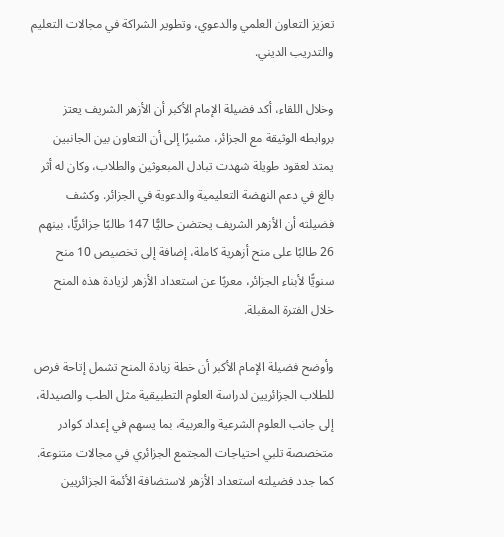تعزيز التعاون العلمي والدعوي، وتطوير الشراكة في مجالات التعليم والتدريب الديني.

وخلال اللقاء، أكد فضيلة الإمام الأكبر أن الأزهر الشريف يعتز بروابطه الوثيقة مع الجزائر، مشيرًا إلى أن التعاون بين الجانبين يمتد لعقود طويلة شهدت تبادل المبعوثين والطلاب، وكان له أثر بالغ في دعم النهضة التعليمية والدعوية في الجزائر. وكشف فضيلته أن الأزهر الشريف يحتضن حاليًّا 147 طالبًا جزائريًّا، بينهم 26 طالبًا على منح أزهرية كاملة، إضافة إلى تخصيص 10 منح سنويًّا لأبناء الجزائر، معربًا عن استعداد الأزهر لزيادة هذه المنح خلال الفترة المقبلة.

وأوضح فضيلة الإمام الأكبر أن خطة زيادة المنح تشمل إتاحة فرص للطلاب الجزائريين لدراسة العلوم التطبيقية مثل الطب والصيدلة، إلى جانب العلوم الشرعية والعربية، بما يسهم في إعداد كوادر متخصصة تلبي احتياجات المجتمع الجزائري في مجالات متنوعة. كما جدد فضيلته استعداد الأزهر لاستضافة الأئمة الجزائريين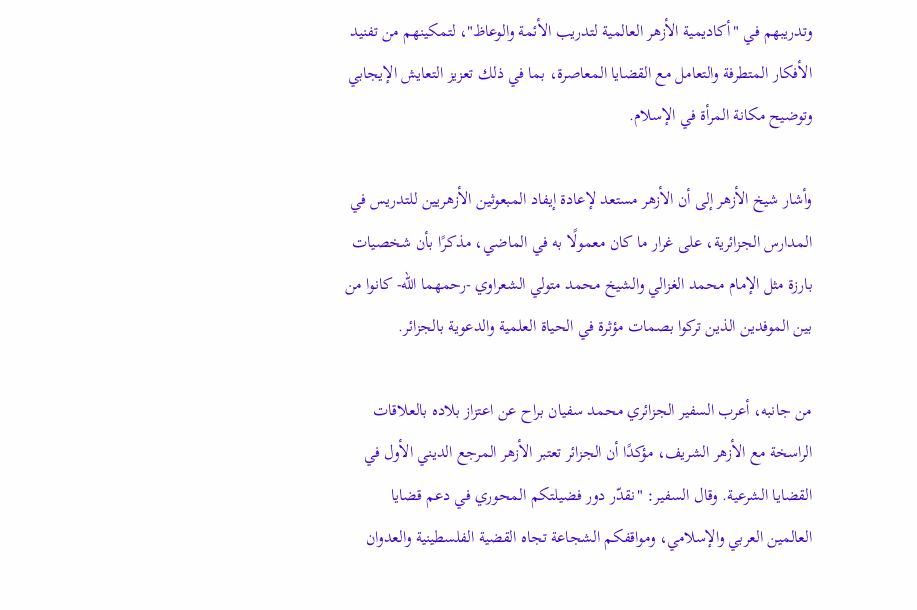وتدريبهم في "أكاديمية الأزهر العالمية لتدريب الأئمة والوعاظ"، لتمكينهم من تفنيد الأفكار المتطرفة والتعامل مع القضايا المعاصرة، بما في ذلك تعزيز التعايش الإيجابي وتوضيح مكانة المرأة في الإسلام.

وأشار شيخ الأزهر إلى أن الأزهر مستعد لإعادة إيفاد المبعوثين الأزهريين للتدريس في المدارس الجزائرية، على غرار ما كان معمولًا به في الماضي، مذكرًا بأن شخصيات بارزة مثل الإمام محمد الغزالي والشيخ محمد متولي الشعراوي -رحمهما الله- كانوا من بين الموفدين الذين تركوا بصمات مؤثرة في الحياة العلمية والدعوية بالجزائر.

من جانبه، أعرب السفير الجزائري محمد سفيان براح عن اعتزاز بلاده بالعلاقات الراسخة مع الأزهر الشريف، مؤكدًا أن الجزائر تعتبر الأزهر المرجع الديني الأول في القضايا الشرعية. وقال السفير: "نقدّر دور فضيلتكم المحوري في دعم قضايا العالمين العربي والإسلامي، ومواقفكم الشجاعة تجاه القضية الفلسطينية والعدوان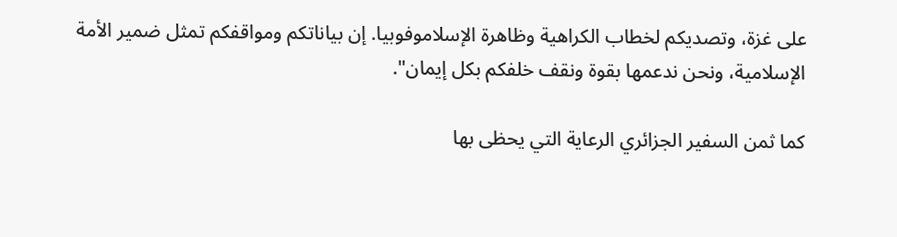على غزة، وتصديكم لخطاب الكراهية وظاهرة الإسلاموفوبيا. إن بياناتكم ومواقفكم تمثل ضمير الأمة الإسلامية، ونحن ندعمها بقوة ونقف خلفكم بكل إيمان".

كما ثمن السفير الجزائري الرعاية التي يحظى بها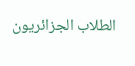الطلاب الجزائريون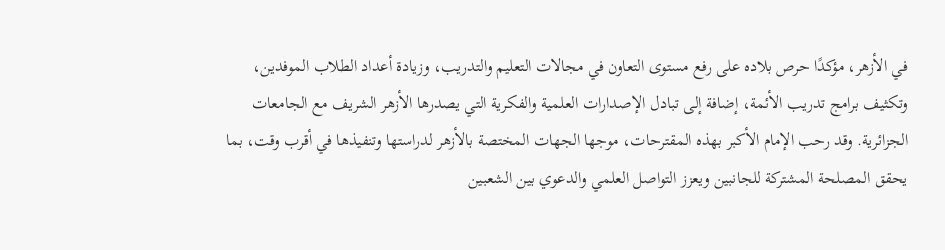في الأزهر، مؤكدًا حرص بلاده على رفع مستوى التعاون في مجالات التعليم والتدريب، وزيادة أعداد الطلاب الموفدين، وتكثيف برامج تدريب الأئمة، إضافة إلى تبادل الإصدارات العلمية والفكرية التي يصدرها الأزهر الشريف مع الجامعات الجزائرية. وقد رحب الإمام الأكبر بهذه المقترحات، موجها الجهات المختصة بالأزهر لدراستها وتنفيذها في أقرب وقت، بما يحقق المصلحة المشتركة للجانبين ويعزز التواصل العلمي والدعوي بين الشعبين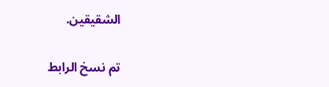الشقيقين.

تم نسخ الرابط